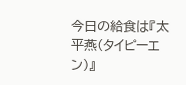今日の給食は『太平燕(タイピーエン)』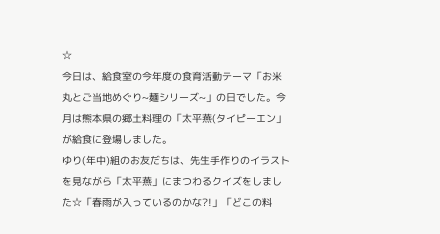☆
今日は、給食室の今年度の食育活動テーマ「お米丸とご当地めぐり~麺シリーズ~」の日でした。今月は熊本県の郷土料理の「太平燕(タイピーエン」が給食に登場しました。
ゆり(年中)組のお友だちは、先生手作りのイラストを見ながら「太平燕」にまつわるクイズをしました☆「春雨が入っているのかな?!」「どこの料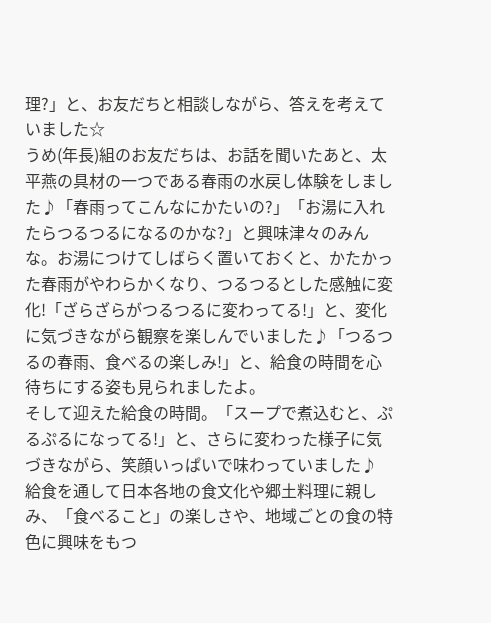理?」と、お友だちと相談しながら、答えを考えていました☆
うめ(年長)組のお友だちは、お話を聞いたあと、太平燕の具材の一つである春雨の水戻し体験をしました♪「春雨ってこんなにかたいの?」「お湯に入れたらつるつるになるのかな?」と興味津々のみんな。お湯につけてしばらく置いておくと、かたかった春雨がやわらかくなり、つるつるとした感触に変化!「ざらざらがつるつるに変わってる!」と、変化に気づきながら観察を楽しんでいました♪「つるつるの春雨、食べるの楽しみ!」と、給食の時間を心待ちにする姿も見られましたよ。
そして迎えた給食の時間。「スープで煮込むと、ぷるぷるになってる!」と、さらに変わった様子に気づきながら、笑顔いっぱいで味わっていました♪
給食を通して日本各地の食文化や郷土料理に親しみ、「食べること」の楽しさや、地域ごとの食の特色に興味をもつ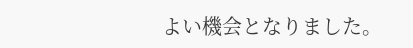よい機会となりました。